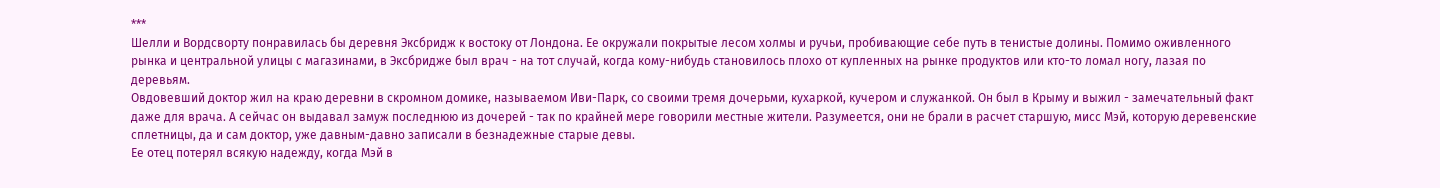***
Шелли и Вордсворту понравилась бы деревня Эксбридж к востоку от Лондона. Ее окружали покрытые лесом холмы и ручьи, пробивающие себе путь в тенистые долины. Помимо оживленного рынка и центральной улицы с магазинами, в Эксбридже был врач - на тот случай, когда кому-нибудь становилось плохо от купленных на рынке продуктов или кто-то ломал ногу, лазая по деревьям.
Овдовевший доктор жил на краю деревни в скромном домике, называемом Иви-Парк, со своими тремя дочерьми, кухаркой, кучером и служанкой. Он был в Крыму и выжил - замечательный факт даже для врача. А сейчас он выдавал замуж последнюю из дочерей - так по крайней мере говорили местные жители. Разумеется, они не брали в расчет старшую, мисс Мэй, которую деревенские сплетницы, да и сам доктор, уже давным-давно записали в безнадежные старые девы.
Ее отец потерял всякую надежду, когда Мэй в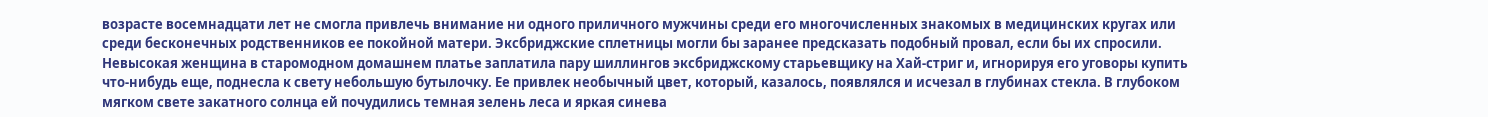возрасте восемнадцати лет не смогла привлечь внимание ни одного приличного мужчины среди его многочисленных знакомых в медицинских кругах или среди бесконечных родственников ее покойной матери. Эксбриджские сплетницы могли бы заранее предсказать подобный провал, если бы их спросили.
Невысокая женщина в старомодном домашнем платье заплатила пару шиллингов эксбриджскому старьевщику на Хай-стриг и, игнорируя его уговоры купить что-нибудь еще, поднесла к свету небольшую бутылочку. Ее привлек необычный цвет, который, казалось, появлялся и исчезал в глубинах стекла. В глубоком мягком свете закатного солнца ей почудились темная зелень леса и яркая синева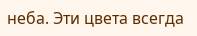неба. Эти цвета всегда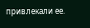привлекали ее.